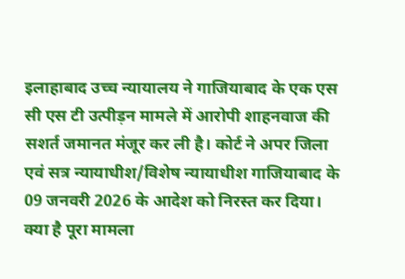इलाहाबाद उच्च न्यायालय ने गाजियाबाद के एक एस सी एस टी उत्पीड़न मामले में आरोपी शाहनवाज की सशर्त जमानत मंजूर कर ली है। कोर्ट ने अपर जिला एवं सत्र न्यायाधीश/विशेष न्यायाधीश गाजियाबाद के 09 जनवरी 2026 के आदेश को निरस्त कर दिया। क्या है पूरा मामला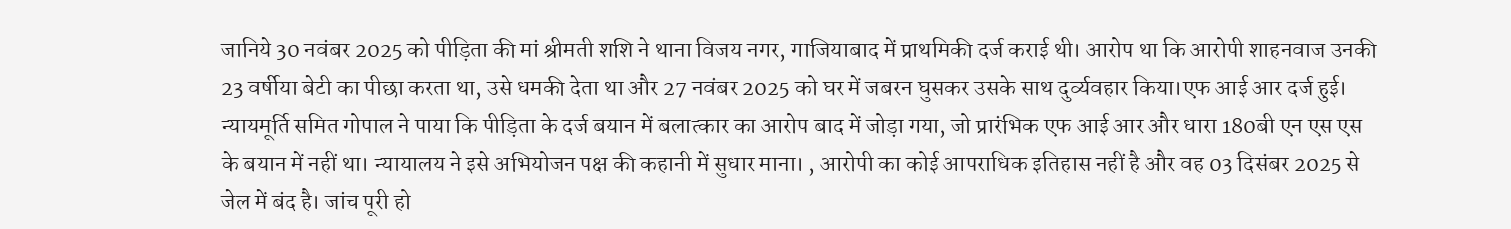जानिये 30 नवंबर 2025 को पीड़िता की मां श्रीमती शशि ने थाना विजय नगर, गाजियाबाद में प्राथमिकी दर्ज कराई थी। आरोप था कि आरोपी शाहनवाज उनकी 23 वर्षीया बेटी का पीछा करता था, उसे धमकी देता था और 27 नवंबर 2025 को घर में जबरन घुसकर उसके साथ दुर्व्यवहार किया।एफ आई आर दर्ज हुई। न्यायमूर्ति समित गोपाल ने पाया कि पीड़िता के दर्ज बयान में बलात्कार का आरोप बाद में जोड़ा गया, जो प्रारंभिक एफ आई आर और धारा 180बी एन एस एस के बयान में नहीं था। न्यायालय ने इसे अभियोजन पक्ष की कहानी में सुधार माना। , आरोपी का कोई आपराधिक इतिहास नहीं है और वह 03 दिसंबर 2025 से जेल में बंद है। जांच पूरी हो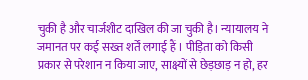चुकी है और चार्जशीट दाखिल की जा चुकी है। न्यायालय ने जमानत पर कई सख्त शर्तें लगाई हैं । पीड़िता को किसी प्रकार से परेशान न किया जाए, साक्ष्यों से छेड़छाड़ न हो, हर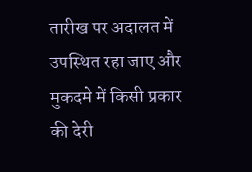तारीख पर अदालत में उपस्थित रहा जाए और मुकदमे में किसी प्रकार की देरी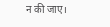न की जाए।